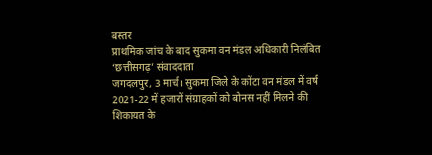बस्तर
प्राथमिक जांच के बाद सुकमा वन मंडल अधिकारी निलंबित
‘छत्तीसगढ़’ संवाददाता
जगदलपुर, 3 मार्च। सुकमा जिले के कोंटा वन मंडल में वर्ष 2021-22 में हजारों संग्राहकों को बोनस नहीं मिलने की शिकायत के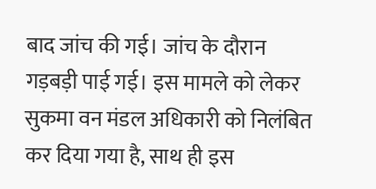बाद जांच की गई। जांच के दौरान गड़बड़ी पाई गई। इस मामले को लेकर सुकमा वन मंडल अधिकारी को निलंबित कर दिया गया है, साथ ही इस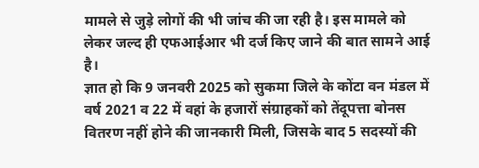मामले से जुड़े लोगों की भी जांच की जा रही है। इस मामले को लेकर जल्द ही एफआईआर भी दर्ज किए जाने की बात सामने आई है।
ज्ञात हो कि 9 जनवरी 2025 को सुकमा जिले के कोंटा वन मंडल में वर्ष 2021 व 22 में वहां के हजारों संग्राहकों को तेंदूपत्ता बोनस वितरण नहीं होने की जानकारी मिली, जिसके बाद 5 सदस्यों की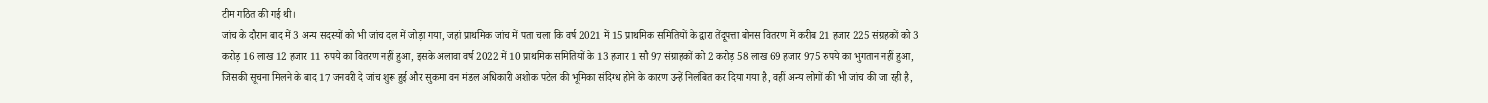टीम गठित की गई थी।
जांच के दौरान बाद में 3 अन्य सदस्यों को भी जांच दल में जोड़ा गया, जहां प्राथमिक जांच में पता चला कि वर्ष 2021 में 15 प्राथमिक समितियों के द्वारा तेंदूपत्ता बोनस वितरण में करीब 21 हजार 225 संग्रहकों को 3 करोड़ 16 लाख 12 हजार 11 रुपये का वितरण नहीं हुआ, इसके अलावा वर्ष 2022 में 10 प्राथमिक समितियों के 13 हजार 1 सौ 97 संग्राहकों को 2 करोड़ 58 लाख 69 हजार 975 रुपये का भुगतान नहीं हुआ, जिसकी सूचना मिलने के बाद 17 जनवरी दे जांच शुरू हुई और सुकमा वन मंडल अधिकारी अशोक पटेल की भूमिका संदिग्ध होने के कारण उन्हें निलंबित कर दिया गया है, वहीं अन्य लोगों की भी जांच की जा रही है,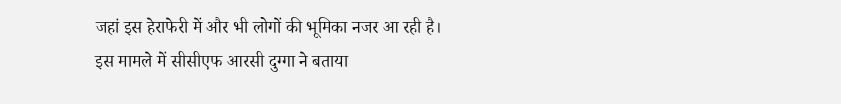जहां इस हेराफेरी में और भी लोगों की भूमिका नजर आ रही है।
इस मामले में सीसीएफ आरसी दुग्गा ने बताया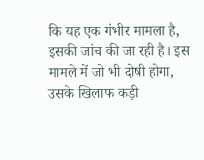कि यह एक गंभीर मामला है, इसकी जांच की जा रही है। इस मामले में जो भी दोषी होगा, उसके खिलाफ कड़ी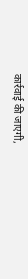कार्रवाई की जाएगी,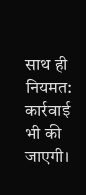साथ ही नियमत: कार्रवाई भी की जाएगी।